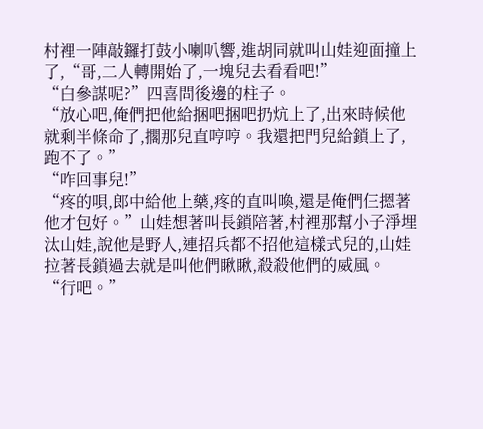村裡一陣敲鑼打鼓小喇叭響,進胡同就叫山娃迎面撞上了,“哥,二人轉開始了,一塊兒去看看吧!”
“白參謀呢?”四喜問後邊的柱子。
“放心吧,俺們把他給捆吧捆吧扔炕上了,出來時候他就剩半條命了,擱那兒直哼哼。我還把門兒給鎖上了,跑不了。”
“咋回事兒!”
“疼的唄,郎中給他上藥,疼的直叫喚,還是俺們仨摁著他才包好。”山娃想著叫長鎖陪著,村裡那幫小子淨埋汰山娃,說他是野人,連招兵都不招他這樣式兒的,山娃拉著長鎖過去就是叫他們瞅瞅,殺殺他們的威風。
“行吧。”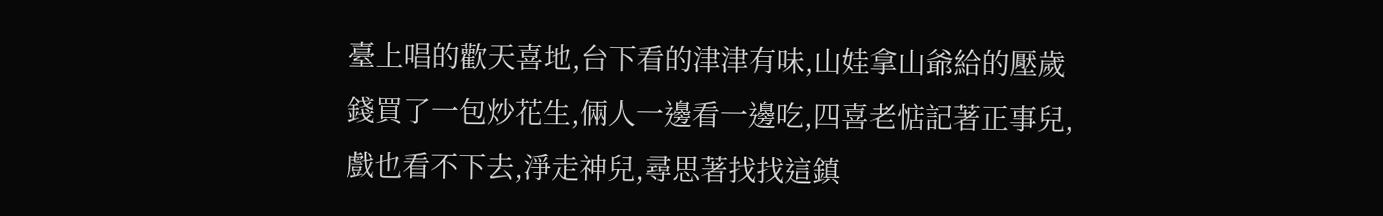臺上唱的歡天喜地,台下看的津津有味,山娃拿山爺給的壓歲錢買了一包炒花生,倆人一邊看一邊吃,四喜老惦記著正事兒,戲也看不下去,淨走神兒,尋思著找找這鎮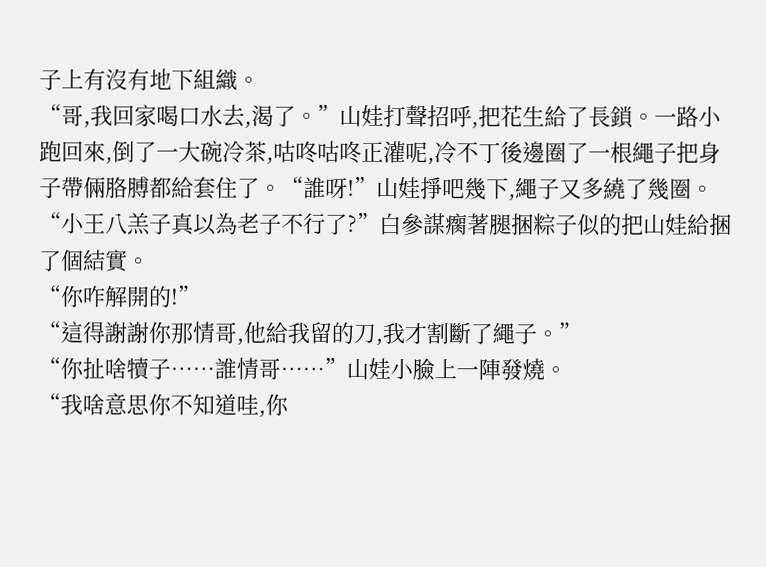子上有沒有地下組織。
“哥,我回家喝口水去,渴了。”山娃打聲招呼,把花生給了長鎖。一路小跑回來,倒了一大碗冷茶,咕咚咕咚正灌呢,冷不丁後邊圈了一根繩子把身子帶倆胳膊都給套住了。“誰呀!”山娃掙吧幾下,繩子又多繞了幾圈。
“小王八羔子真以為老子不行了?”白參謀瘸著腿捆粽子似的把山娃給捆了個結實。
“你咋解開的!”
“這得謝謝你那情哥,他給我留的刀,我才割斷了繩子。”
“你扯啥犢子……誰情哥……”山娃小臉上一陣發燒。
“我啥意思你不知道哇,你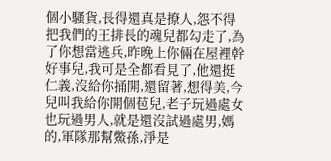個小騷貨,長得還真是撩人,怨不得把我們的王排長的魂兒都勾走了,為了你想當逃兵,昨晚上你倆在屋裡幹好事兒,我可是全都看見了,他還挺仁義,沒給你捅開,還留著,想得美,今兒叫我給你開個苞兒,老子玩過處女也玩過男人,就是還沒試過處男,媽的,軍隊那幫鱉孫,淨是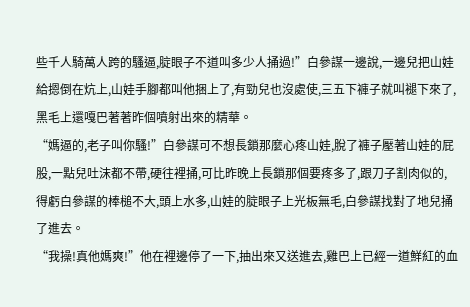些千人騎萬人跨的騷逼,腚眼子不道叫多少人捅過!”白參謀一邊說,一邊兒把山娃給摁倒在炕上,山娃手腳都叫他捆上了,有勁兒也沒處使,三五下褲子就叫褪下來了,黑毛上還嘎巴著著昨個噴射出來的精華。
“媽逼的,老子叫你騷!”白參謀可不想長鎖那麼心疼山娃,脫了褲子壓著山娃的屁股,一點兒吐沫都不帶,硬往裡捅,可比昨晚上長鎖那個要疼多了,跟刀子割肉似的, 得虧白參謀的棒槌不大,頭上水多,山娃的腚眼子上光板無毛,白參謀找對了地兒捅了進去。
“我操!真他媽爽!”他在裡邊停了一下,抽出來又送進去,雞巴上已經一道鮮紅的血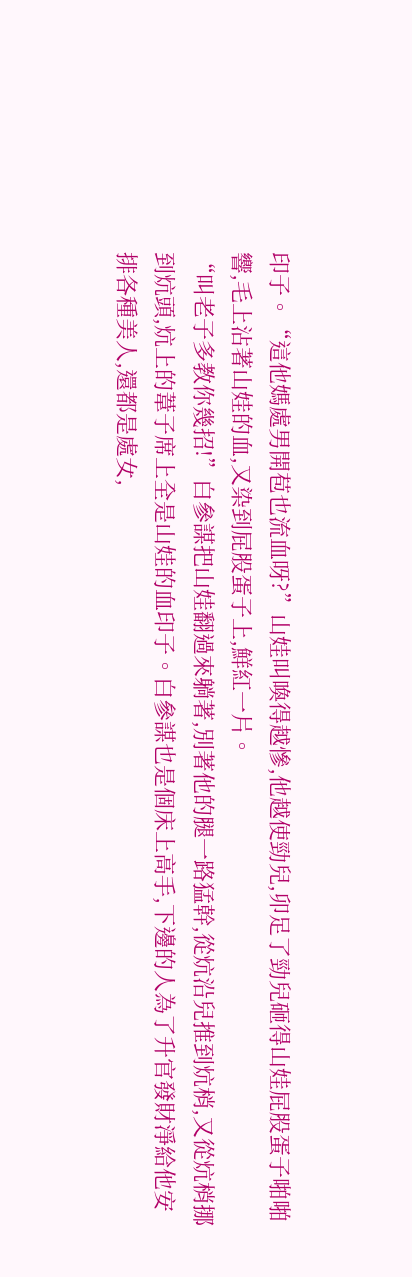印子。“這他媽處男開苞也流血呀?”山娃叫喚得越慘,他越使勁兒,卯足了勁兒砸得山娃屁股蛋子啪啪響,毛上沾著山娃的血,又染到屁股蛋子上,鮮紅一片。
“叫老子多教你幾招!”白參謀把山娃翻過來躺著,別著他的腿一路猛幹,從炕沿兒推到炕梢,又從炕梢挪到炕頭,炕上的葦子席上全是山娃的血印子。白參謀也是個床上高手,下邊的人為了升官發財淨給他安排各種美人,還都是處女,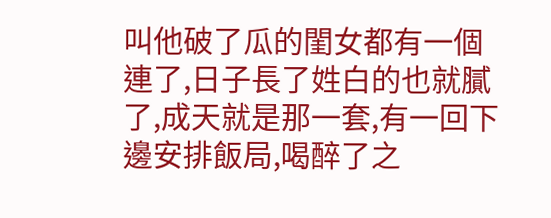叫他破了瓜的閨女都有一個連了,日子長了姓白的也就膩了,成天就是那一套,有一回下邊安排飯局,喝醉了之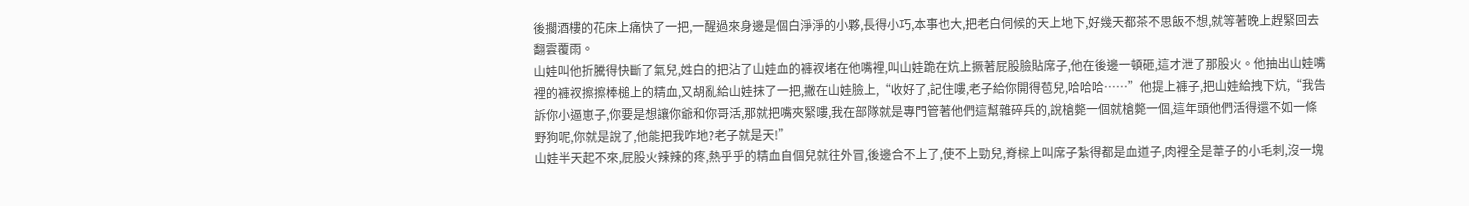後擱酒樓的花床上痛快了一把,一醒過來身邊是個白淨淨的小夥,長得小巧,本事也大,把老白伺候的天上地下,好幾天都茶不思飯不想,就等著晚上趕緊回去翻雲覆雨。
山娃叫他折騰得快斷了氣兒,姓白的把沾了山娃血的褲衩堵在他嘴裡,叫山娃跪在炕上撅著屁股臉貼席子,他在後邊一頓砸,這才泄了那股火。他抽出山娃嘴裡的褲衩擦擦棒槌上的精血,又胡亂給山娃抹了一把,撇在山娃臉上,“收好了,記住嘍,老子給你開得苞兒,哈哈哈……”他提上褲子,把山娃給拽下炕,“我告訴你小逼崽子,你要是想讓你爺和你哥活,那就把嘴夾緊嘍,我在部隊就是專門管著他們這幫雜碎兵的,說槍斃一個就槍斃一個,這年頭他們活得還不如一條野狗呢,你就是說了,他能把我咋地?老子就是天!”
山娃半天起不來,屁股火辣辣的疼,熱乎乎的精血自個兒就往外冒,後邊合不上了,使不上勁兒,脊樑上叫席子紮得都是血道子,肉裡全是葦子的小毛刺,沒一塊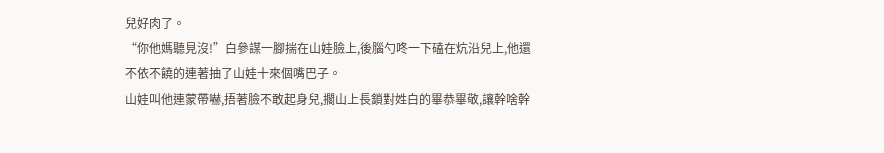兒好肉了。
“你他媽聽見沒!”白參謀一腳揣在山娃臉上,後腦勺咚一下磕在炕沿兒上,他還不依不饒的連著抽了山娃十來個嘴巴子。
山娃叫他連蒙帶嚇,捂著臉不敢起身兒,擱山上長鎖對姓白的畢恭畢敬,讓幹啥幹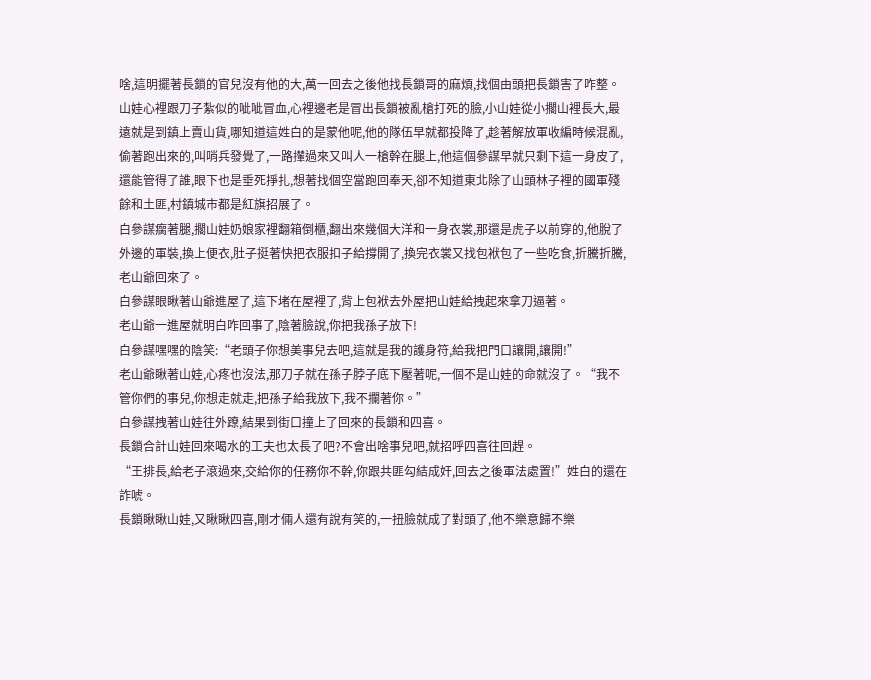啥,這明擺著長鎖的官兒沒有他的大,萬一回去之後他找長鎖哥的麻煩,找個由頭把長鎖害了咋整。山娃心裡跟刀子紮似的呲呲冒血,心裡邊老是冒出長鎖被亂槍打死的臉,小山娃從小擱山裡長大,最遠就是到鎮上賣山貨,哪知道這姓白的是蒙他呢,他的隊伍早就都投降了,趁著解放軍收編時候混亂,偷著跑出來的,叫哨兵發覺了,一路攆過來又叫人一槍幹在腿上,他這個參謀早就只剩下這一身皮了,還能管得了誰,眼下也是垂死掙扎,想著找個空當跑回奉天,卻不知道東北除了山頭林子裡的國軍殘餘和土匪,村鎮城市都是紅旗招展了。
白參謀瘸著腿,擱山娃奶娘家裡翻箱倒櫃,翻出來幾個大洋和一身衣裳,那還是虎子以前穿的,他脫了外邊的軍裝,換上便衣,肚子挺著快把衣服扣子給撐開了,換完衣裳又找包袱包了一些吃食,折騰折騰,老山爺回來了。
白參謀眼瞅著山爺進屋了,這下堵在屋裡了,背上包袱去外屋把山娃給拽起來拿刀逼著。
老山爺一進屋就明白咋回事了,陰著臉說,你把我孫子放下!
白參謀嘿嘿的陰笑:“老頭子你想美事兒去吧,這就是我的護身符,給我把門口讓開,讓開!”
老山爺瞅著山娃,心疼也沒法,那刀子就在孫子脖子底下壓著呢,一個不是山娃的命就沒了。“我不管你們的事兒,你想走就走,把孫子給我放下,我不攔著你。”
白參謀拽著山娃往外蹽,結果到街口撞上了回來的長鎖和四喜。
長鎖合計山娃回來喝水的工夫也太長了吧?不會出啥事兒吧,就招呼四喜往回趕。
“王排長,給老子滾過來,交給你的任務你不幹,你跟共匪勾結成奸,回去之後軍法處置!”姓白的還在詐唬。
長鎖瞅瞅山娃,又瞅瞅四喜,剛才倆人還有說有笑的,一扭臉就成了對頭了,他不樂意歸不樂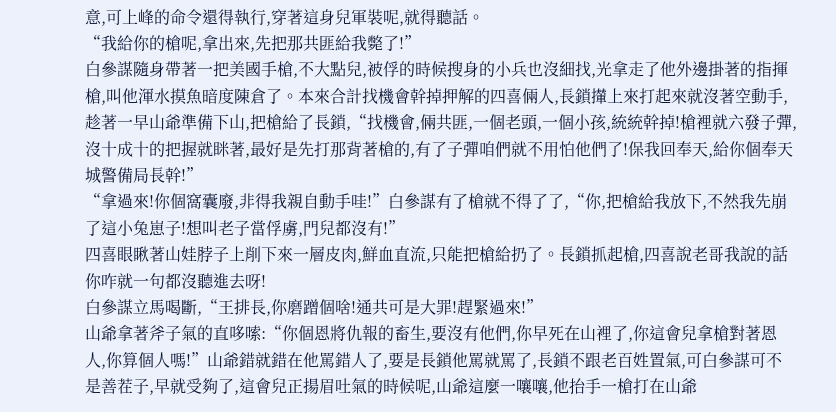意,可上峰的命令還得執行,穿著這身兒軍裝呢,就得聽話。
“我給你的槍呢,拿出來,先把那共匪給我斃了!”
白參謀隨身帶著一把美國手槍,不大點兒,被俘的時候搜身的小兵也沒細找,光拿走了他外邊掛著的指揮槍,叫他渾水摸魚暗度陳倉了。本來合計找機會幹掉押解的四喜倆人,長鎖攆上來打起來就沒著空動手,趁著一早山爺準備下山,把槍給了長鎖,“找機會,倆共匪,一個老頭,一個小孩,統統幹掉!槍裡就六發子彈,沒十成十的把握就眯著,最好是先打那背著槍的,有了子彈咱們就不用怕他們了!保我回奉天,給你個奉天城警備局長幹!”
“拿過來!你個窩囊廢,非得我親自動手哇!”白參謀有了槍就不得了了,“你,把槍給我放下,不然我先崩了這小兔崽子!想叫老子當俘虜,門兒都沒有!”
四喜眼瞅著山娃脖子上削下來一層皮肉,鮮血直流,只能把槍給扔了。長鎖抓起槍,四喜說老哥我說的話你咋就一句都沒聽進去呀!
白參謀立馬喝斷,“王排長,你磨蹭個啥!通共可是大罪!趕緊過來!”
山爺拿著斧子氣的直哆嗦:“你個恩將仇報的畜生,要沒有他們,你早死在山裡了,你這會兒拿槍對著恩人,你算個人嗎!”山爺錯就錯在他罵錯人了,要是長鎖他罵就罵了,長鎖不跟老百姓置氣,可白參謀可不是善茬子,早就受夠了,這會兒正揚眉吐氣的時候呢,山爺這麼一嚷嚷,他抬手一槍打在山爺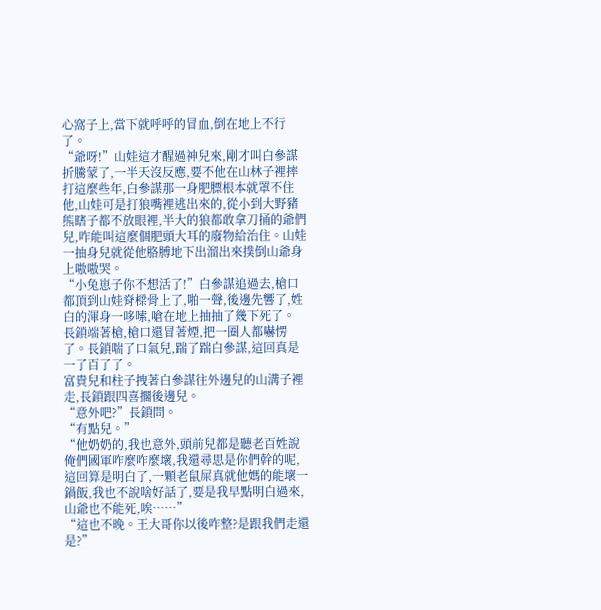心窩子上,當下就呼呼的冒血,倒在地上不行了。
“爺呀!”山娃這才醒過神兒來,剛才叫白參謀折騰蒙了,一半天沒反應,要不他在山林子裡摔打這麼些年,白參謀那一身肥膘根本就罩不住他,山娃可是打狼嘴裡逃出來的,從小到大野豬熊瞎子都不放眼裡,半大的狼都敢拿刀捅的爺們兒,咋能叫這麼個肥頭大耳的廢物給治住。山娃一抽身兒就從他胳膊地下出溜出來撲倒山爺身上嗷嗷哭。
“小兔崽子你不想活了!”白參謀追過去,槍口都頂到山娃脊樑骨上了,啪一聲,後邊先響了,姓白的渾身一哆嗦,嗆在地上抽抽了幾下死了。
長鎖端著槍,槍口還冒著煙,把一圈人都嚇愣了。長鎖喘了口氣兒,踹了踹白參謀,這回真是一了百了了。
富貴兒和柱子拽著白參謀往外邊兒的山溝子裡走,長鎖跟四喜擱後邊兒。
“意外吧?”長鎖問。
“有點兒。”
“他奶奶的,我也意外,頭前兒都是聽老百姓說俺們國軍咋麼咋麼壞,我還尋思是你們幹的呢,這回算是明白了,一顆老鼠屎真就他媽的能壞一鍋飯,我也不說啥好話了,要是我早點明白過來,山爺也不能死,唉……”
“這也不晚。王大哥你以後咋整?是跟我們走還是?”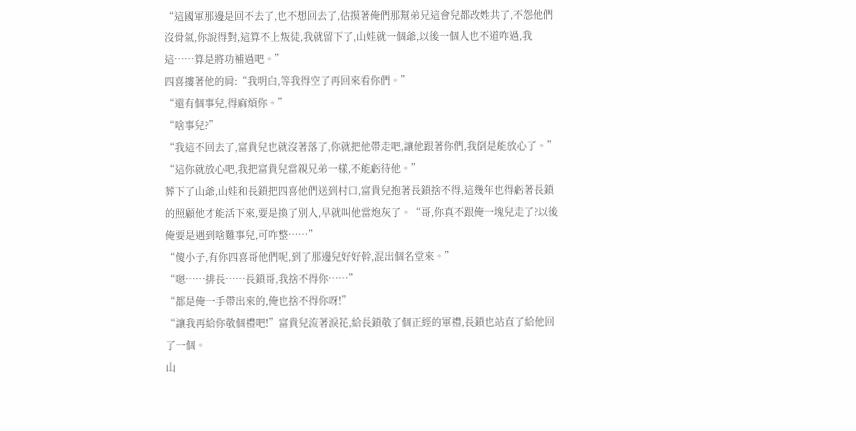“這國軍那邊是回不去了,也不想回去了,估摸著俺們那幫弟兄這會兒都改姓共了,不怨他們沒骨氣,你說得對,這算不上叛徒,我就留下了,山娃就一個爺,以後一個人也不道咋過,我這……算是將功補過吧。”
四喜摟著他的肩:“我明白,等我得空了再回來看你們。”
“還有個事兒,得麻煩你。”
“啥事兒?”
“我這不回去了,富貴兒也就沒著落了,你就把他帶走吧,讓他跟著你們,我倒是能放心了。”
“這你就放心吧,我把富貴兒當親兄弟一樣,不能虧待他。”
葬下了山爺,山娃和長鎖把四喜他們送到村口,富貴兒抱著長鎖捨不得,這幾年也得虧著長鎖的照顧他才能活下來,要是換了別人,早就叫他當炮灰了。“哥,你真不跟俺一塊兒走了?以後俺要是遇到啥難事兒,可咋整……”
“傻小子,有你四喜哥他們呢,到了那邊兒好好幹,混出個名堂來。”
“嗯……排長……長鎖哥,我捨不得你……”
“都是俺一手帶出來的,俺也捨不得你呀!”
“讓我再給你敬個禮吧!”富貴兒流著淚花,給長鎖敬了個正經的軍禮,長鎖也站直了給他回了一個。
山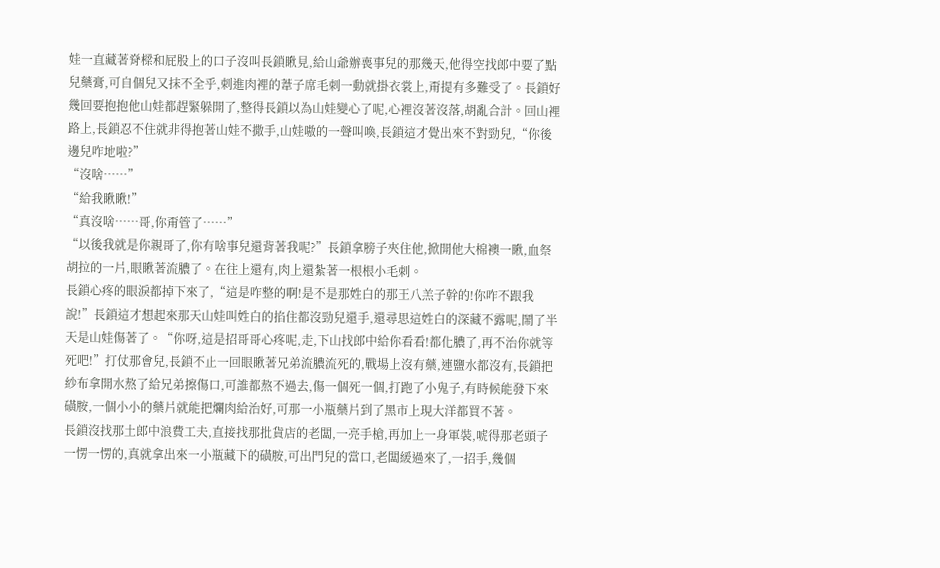娃一直藏著脊樑和屁股上的口子沒叫長鎖瞅見,給山爺辦喪事兒的那幾天,他得空找郎中要了點兒藥膏,可自個兒又抹不全乎,刺進肉裡的葦子席毛刺一動就掛衣裳上,甭提有多難受了。長鎖好幾回要抱抱他山娃都趕緊躲開了,整得長鎖以為山娃變心了呢,心裡沒著沒落,胡亂合計。回山裡路上,長鎖忍不住就非得抱著山娃不撒手,山娃嗷的一聲叫喚,長鎖這才覺出來不對勁兒,“你後邊兒咋地啦?”
“沒啥……”
“給我瞅瞅!”
“真沒啥……哥,你甭管了……”
“以後我就是你親哥了,你有啥事兒還背著我呢?”長鎖拿膀子夾住他,掀開他大棉襖一瞅,血祭胡拉的一片,眼瞅著流膿了。在往上還有,肉上還紮著一根根小毛刺。
長鎖心疼的眼淚都掉下來了,“這是咋整的啊!是不是那姓白的那王八羔子幹的!你咋不跟我說!”長鎖這才想起來那天山娃叫姓白的掐住都沒勁兒還手,還尋思這姓白的深藏不露呢,鬧了半天是山娃傷著了。“你呀,這是招哥哥心疼呢,走,下山找郎中給你看看!都化膿了,再不治你就等死吧!”打仗那會兒,長鎖不止一回眼瞅著兄弟流膿流死的,戰場上沒有藥,連鹽水都沒有,長鎖把紗布拿開水熬了給兄弟擦傷口,可誰都熬不過去,傷一個死一個,打跑了小鬼子,有時候能發下來磺胺,一個小小的藥片就能把爛肉給治好,可那一小瓶藥片到了黑市上現大洋都買不著。
長鎖沒找那土郎中浪費工夫,直接找那批貨店的老闆,一亮手槍,再加上一身軍裝,唬得那老頭子一愣一愣的,真就拿出來一小瓶藏下的磺胺,可出門兒的當口,老闆緩過來了,一招手,幾個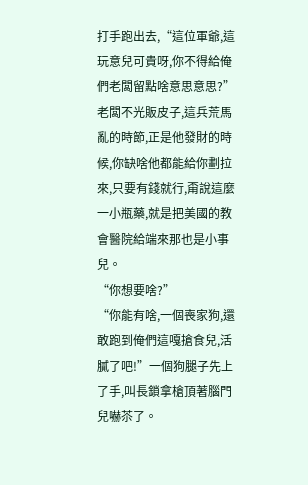打手跑出去,“這位軍爺,這玩意兒可貴呀,你不得給俺們老闆留點啥意思意思?”老闆不光販皮子,這兵荒馬亂的時節,正是他發財的時候,你缺啥他都能給你劃拉來,只要有錢就行,甭說這麼一小瓶藥,就是把美國的教會醫院給端來那也是小事兒。
“你想要啥?”
“你能有啥,一個喪家狗,還敢跑到俺們這嘎搶食兒,活膩了吧!”一個狗腿子先上了手,叫長鎖拿槍頂著腦門兒嚇苶了。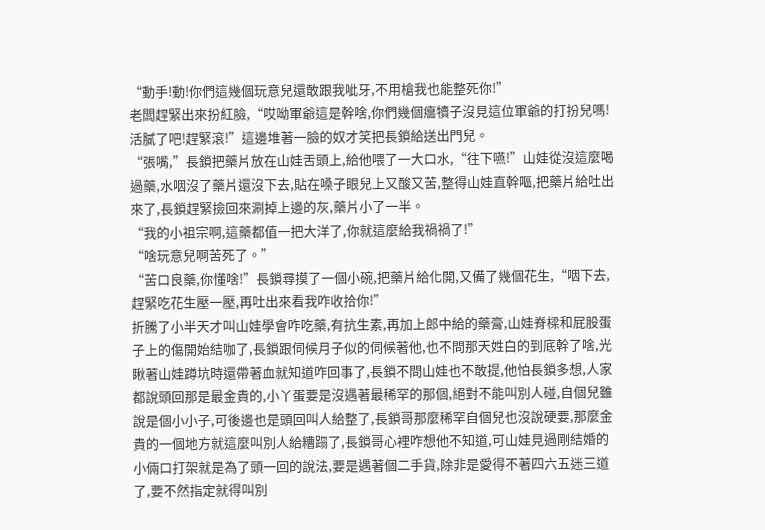“動手!動!你們這幾個玩意兒還敢跟我呲牙,不用槍我也能整死你!”
老闆趕緊出來扮紅臉,“哎呦軍爺這是幹啥,你們幾個癟犢子沒見這位軍爺的打扮兒嗎!活膩了吧!趕緊滾!”這邊堆著一臉的奴才笑把長鎖給送出門兒。
“張嘴,”長鎖把藥片放在山娃舌頭上,給他喂了一大口水,“往下嚥!”山娃從沒這麼喝過藥,水咽沒了藥片還沒下去,貼在嗓子眼兒上又酸又苦,整得山娃直幹嘔,把藥片給吐出來了,長鎖趕緊撿回來涮掉上邊的灰,藥片小了一半。
“我的小祖宗啊,這藥都值一把大洋了,你就這麼給我禍禍了!”
“啥玩意兒啊苦死了。”
“苦口良藥,你懂啥!”長鎖尋摸了一個小碗,把藥片給化開,又備了幾個花生,“咽下去,趕緊吃花生壓一壓,再吐出來看我咋收拾你!”
折騰了小半天才叫山娃學會咋吃藥,有抗生素,再加上郎中給的藥膏,山娃脊樑和屁股蛋子上的傷開始結咖了,長鎖跟伺候月子似的伺候著他,也不問那天姓白的到底幹了啥,光瞅著山娃蹲坑時還帶著血就知道咋回事了,長鎖不問山娃也不敢提,他怕長鎖多想,人家都說頭回那是最金貴的,小丫蛋要是沒遇著最稀罕的那個,絕對不能叫別人碰,自個兒雖說是個小小子,可後邊也是頭回叫人給整了,長鎖哥那麼稀罕自個兒也沒說硬要,那麼金貴的一個地方就這麼叫別人給糟蹋了,長鎖哥心裡咋想他不知道,可山娃見過剛結婚的小倆口打架就是為了頭一回的說法,要是遇著個二手貨,除非是愛得不著四六五迷三道了,要不然指定就得叫別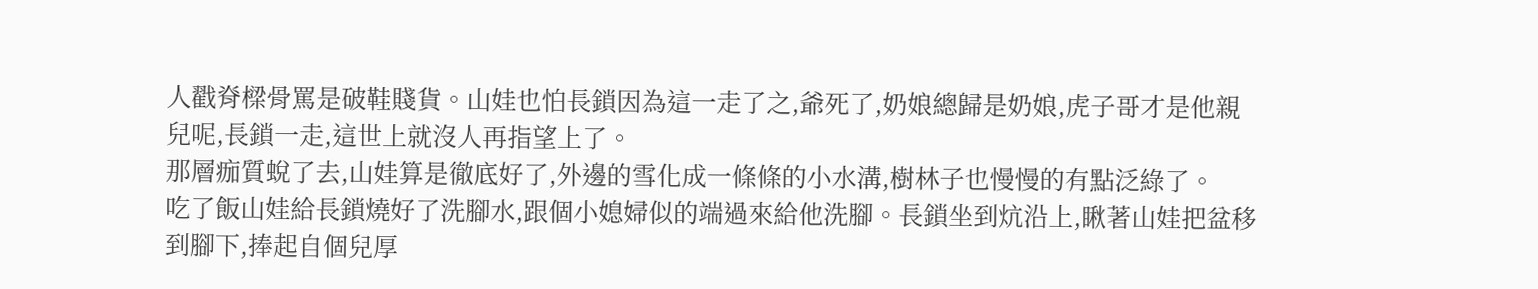人戳脊樑骨罵是破鞋賤貨。山娃也怕長鎖因為這一走了之,爺死了,奶娘總歸是奶娘,虎子哥才是他親兒呢,長鎖一走,這世上就沒人再指望上了。
那層痂質蛻了去,山娃算是徹底好了,外邊的雪化成一條條的小水溝,樹林子也慢慢的有點泛綠了。
吃了飯山娃給長鎖燒好了洗腳水,跟個小媳婦似的端過來給他洗腳。長鎖坐到炕沿上,瞅著山娃把盆移到腳下,捧起自個兒厚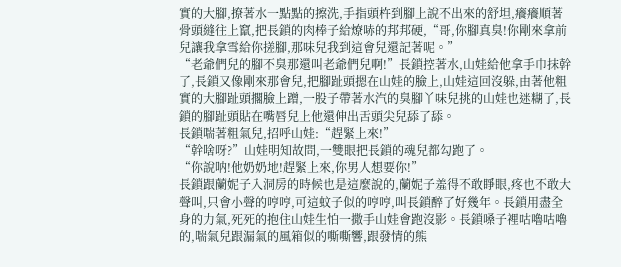實的大腳,撩著水一點點的擦洗,手指頭杵到腳上說不出來的舒坦,癢癢順著骨頭縫往上竄,把長鎖的肉棒子給燎哧的邦邦硬,“哥,你腳真臭!你剛來拿前兒讓我拿雪給你搓腳,那味兒我到這會兒還記著呢。”
“老爺們兒的腳不臭那還叫老爺們兒啊!”長鎖控著水,山娃給他拿手巾抹幹了,長鎖又像剛來那會兒,把腳趾頭摁在山娃的臉上,山娃這回沒躲,由著他粗實的大腳趾頭擱臉上蹭,一股子帶著水汽的臭腳丫味兒挑的山娃也迷糊了,長鎖的腳趾頭貼在嘴唇兒上他還伸出舌頭尖兒舔了舔。
長鎖喘著粗氣兒,招呼山娃:“趕緊上來!”
“幹啥呀?”山娃明知故問,一雙眼把長鎖的魂兒都勾跑了。
“你說呐!他奶奶地!趕緊上來,你男人想要你!”
長鎖跟蘭妮子入洞房的時候也是這麼說的,蘭妮子羞得不敢睜眼,疼也不敢大聲叫,只會小聲的哼哼,可這蚊子似的哼哼,叫長鎖醉了好幾年。長鎖用盡全身的力氣,死死的抱住山娃生怕一撒手山娃會跑沒影。長鎖嗓子裡咕嚕咕嚕的,喘氣兒跟漏氣的風箱似的嘶嘶響,跟發情的熊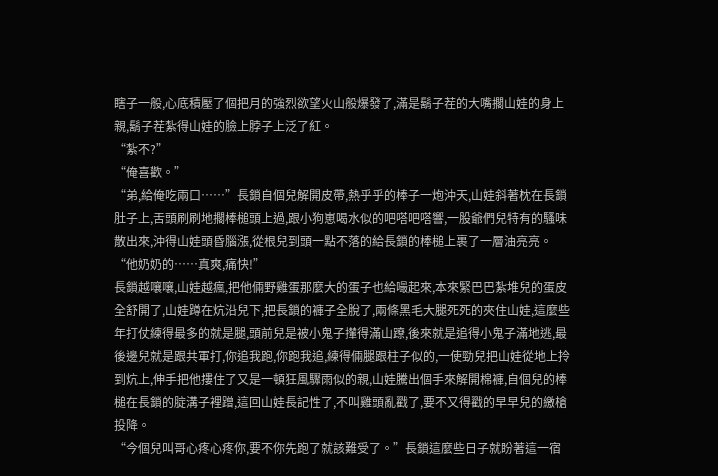瞎子一般,心底積壓了個把月的強烈欲望火山般爆發了,滿是鬍子茬的大嘴擱山娃的身上親,鬍子茬紮得山娃的臉上脖子上泛了紅。
“紮不?”
“俺喜歡。”
“弟,給俺吃兩口……”長鎖自個兒解開皮帶,熱乎乎的棒子一炮沖天,山娃斜著枕在長鎖肚子上,舌頭刷刷地擱棒槌頭上過,跟小狗崽喝水似的吧嗒吧嗒響,一股爺們兒特有的騷味散出來,沖得山娃頭昏腦漲,從根兒到頭一點不落的給長鎖的棒槌上裹了一層油亮亮。
“他奶奶的……真爽,痛快!”
長鎖越嚷嚷,山娃越瘋,把他倆野雞蛋那麼大的蛋子也給嘬起來,本來緊巴巴紮堆兒的蛋皮全舒開了,山娃蹲在炕沿兒下,把長鎖的褲子全脫了,兩條黑毛大腿死死的夾住山娃,這麼些年打仗練得最多的就是腿,頭前兒是被小鬼子攆得滿山蹽,後來就是追得小鬼子滿地逃,最後邊兒就是跟共軍打,你追我跑,你跑我追,練得倆腿跟柱子似的,一使勁兒把山娃從地上拎到炕上,伸手把他摟住了又是一頓狂風驟雨似的親,山娃騰出個手來解開棉褲,自個兒的棒槌在長鎖的腚溝子裡蹭,這回山娃長記性了,不叫雞頭亂戳了,要不又得戳的早早兒的繳槍投降。
“今個兒叫哥心疼心疼你,要不你先跑了就該難受了。”長鎖這麼些日子就盼著這一宿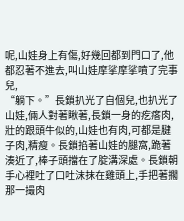呢,山娃身上有傷,好幾回都到門口了,他都忍著不進去,叫山娃摩挲摩挲噴了完事兒,
“躺下。”長鎖扒光了自個兒,也扒光了山娃,倆人對著瞅著,長鎖一身的疙瘩肉,壯的跟頭牛似的,山娃也有肉,可都是腱子肉,精瘦。長鎖掐著山娃的腿窩,跪著湊近了,棒子頭擋在了腚溝深處。長鎖朝手心裡吐了口吐沫抹在雞頭上,手把著擱那一撮肉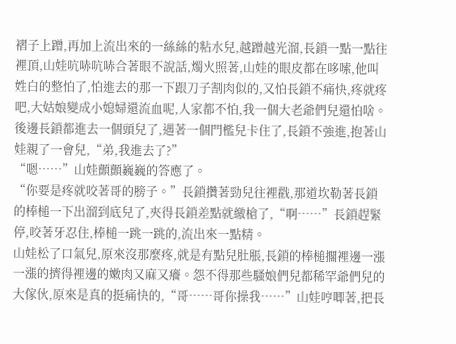褶子上蹭,再加上流出來的一絲絲的粘水兒,越蹭越光溜,長鎖一點一點往裡頂,山娃吭哧吭哧合著眼不說話,燭火照著,山娃的眼皮都在哆嗦,他叫姓白的整怕了,怕進去的那一下跟刀子割肉似的,又怕長鎖不痛快,疼就疼吧,大姑娘變成小媳婦還流血呢,人家都不怕,我一個大老爺們兒還怕啥。後邊長鎖都進去一個頭兒了,遇著一個門檻兒卡住了,長鎖不強進,抱著山娃親了一會兒,“弟,我進去了?”
“嗯……”山娃顫顫巍巍的答應了。
“你要是疼就咬著哥的膀子。”長鎖攢著勁兒往裡戳,那道坎勒著長鎖的棒槌一下出溜到底兒了,夾得長鎖差點就繳槍了,“啊……”長鎖趕緊停,咬著牙忍住,棒槌一跳一跳的,流出來一點精。
山娃松了口氣兒,原來沒那麼疼,就是有點兒肚脹,長鎖的棒槌擱裡邊一漲一漲的擠得裡邊的嫩肉又麻又癢。怨不得那些騷娘們兒都稀罕爺們兒的大傢伙,原來是真的挺痛快的,“哥……哥你操我……”山娃哼唧著,把長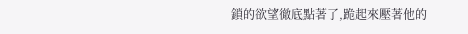鎖的欲望徹底點著了,跪起來壓著他的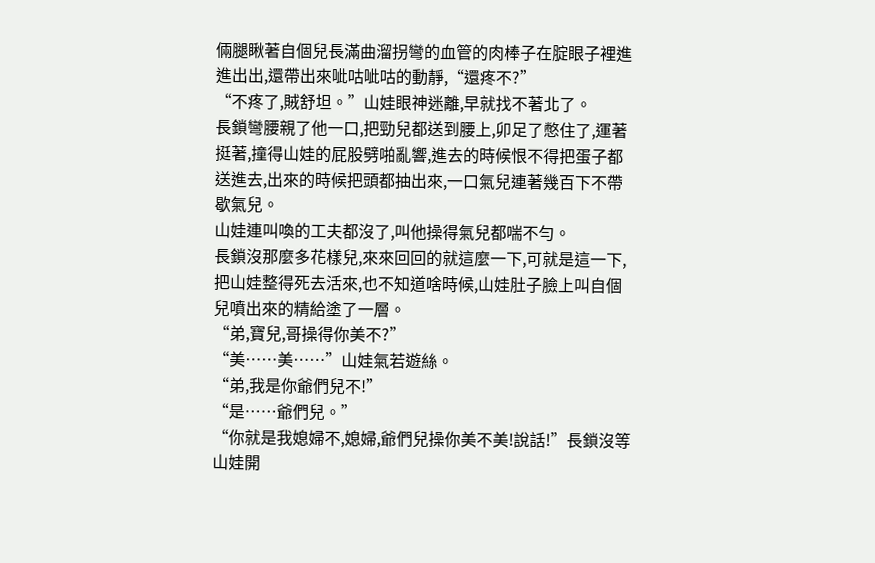倆腿瞅著自個兒長滿曲溜拐彎的血管的肉棒子在腚眼子裡進進出出,還帶出來呲咕呲咕的動靜,“還疼不?”
“不疼了,賊舒坦。”山娃眼神迷離,早就找不著北了。
長鎖彎腰親了他一口,把勁兒都送到腰上,卯足了憋住了,運著挺著,撞得山娃的屁股劈啪亂響,進去的時候恨不得把蛋子都送進去,出來的時候把頭都抽出來,一口氣兒連著幾百下不帶歇氣兒。
山娃連叫喚的工夫都沒了,叫他操得氣兒都喘不勻。
長鎖沒那麼多花樣兒,來來回回的就這麼一下,可就是這一下,把山娃整得死去活來,也不知道啥時候,山娃肚子臉上叫自個兒噴出來的精給塗了一層。
“弟,寶兒,哥操得你美不?”
“美……美……”山娃氣若遊絲。
“弟,我是你爺們兒不!”
“是……爺們兒。”
“你就是我媳婦不,媳婦,爺們兒操你美不美!說話!”長鎖沒等山娃開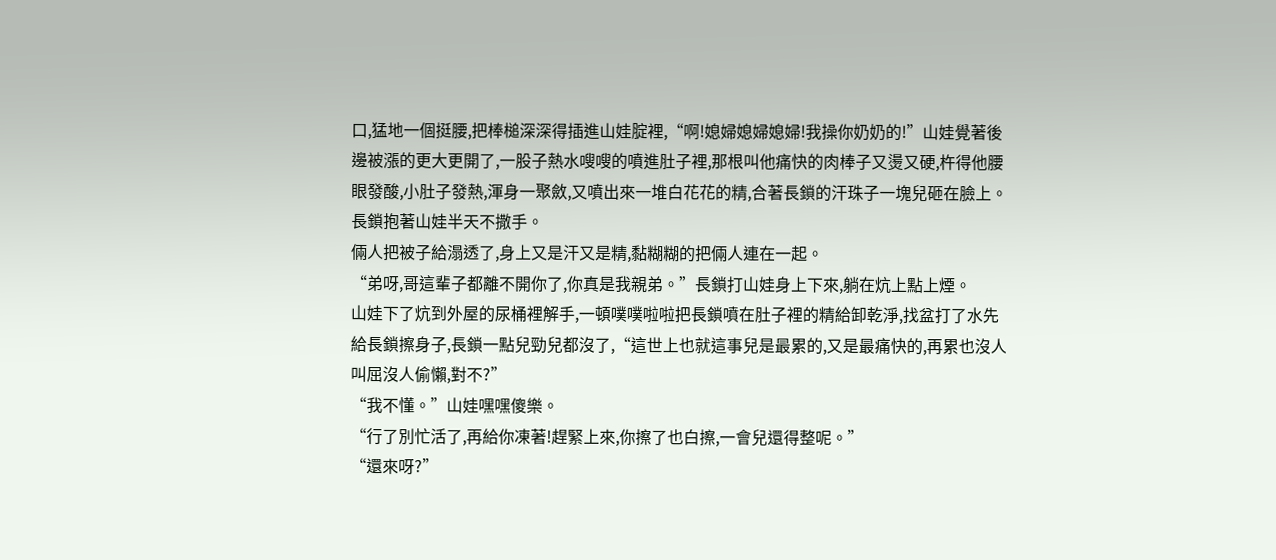口,猛地一個挺腰,把棒槌深深得插進山娃腚裡,“啊!媳婦媳婦媳婦!我操你奶奶的!”山娃覺著後邊被漲的更大更開了,一股子熱水嗖嗖的噴進肚子裡,那根叫他痛快的肉棒子又燙又硬,杵得他腰眼發酸,小肚子發熱,渾身一聚斂,又噴出來一堆白花花的精,合著長鎖的汗珠子一塊兒砸在臉上。長鎖抱著山娃半天不撒手。
倆人把被子給溻透了,身上又是汗又是精,黏糊糊的把倆人連在一起。
“弟呀,哥這輩子都離不開你了,你真是我親弟。”長鎖打山娃身上下來,躺在炕上點上煙。
山娃下了炕到外屋的尿桶裡解手,一頓噗噗啦啦把長鎖噴在肚子裡的精給卸乾淨,找盆打了水先給長鎖擦身子,長鎖一點兒勁兒都沒了,“這世上也就這事兒是最累的,又是最痛快的,再累也沒人叫屈沒人偷懶,對不?”
“我不懂。”山娃嘿嘿傻樂。
“行了別忙活了,再給你凍著!趕緊上來,你擦了也白擦,一會兒還得整呢。”
“還來呀?”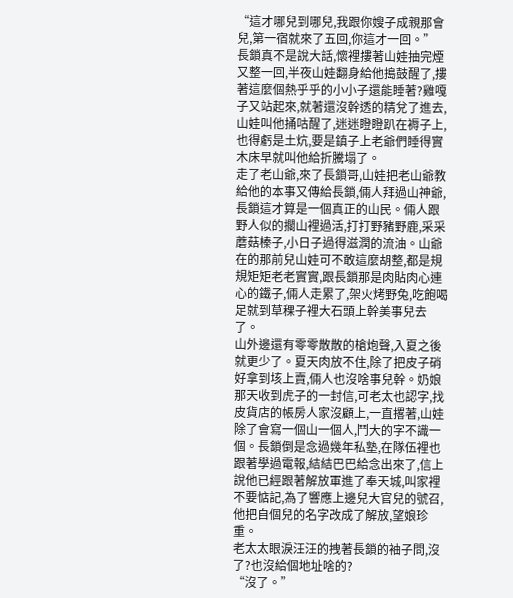“這才哪兒到哪兒,我跟你嫂子成親那會兒,第一宿就來了五回,你這才一回。”
長鎖真不是說大話,懷裡摟著山娃抽完煙又整一回,半夜山娃翻身給他搗鼓醒了,摟著這麼個熱乎乎的小小子還能睡著?雞嘎子又站起來,就著還沒幹透的精兌了進去,山娃叫他捅咕醒了,迷迷瞪瞪趴在褥子上,也得虧是土炕,要是鎮子上老爺們睡得實木床早就叫他給折騰塌了。
走了老山爺,來了長鎖哥,山娃把老山爺教給他的本事又傳給長鎖,倆人拜過山神爺,長鎖這才算是一個真正的山民。倆人跟野人似的擱山裡過活,打打野豬野鹿,采采蘑菇榛子,小日子過得滋潤的流油。山爺在的那前兒山娃可不敢這麼胡整,都是規規矩矩老老實實,跟長鎖那是肉貼肉心連心的鐵子,倆人走累了,架火烤野兔,吃飽喝足就到草稞子裡大石頭上幹美事兒去了。
山外邊還有零零散散的槍炮聲,入夏之後就更少了。夏天肉放不住,除了把皮子硝好拿到垓上賣,倆人也沒啥事兒幹。奶娘那天收到虎子的一封信,可老太也認字,找皮貨店的帳房人家沒顧上,一直撂著,山娃除了會寫一個山一個人,鬥大的字不識一個。長鎖倒是念過幾年私塾,在隊伍裡也跟著學過電報,結結巴巴給念出來了,信上說他已經跟著解放軍進了奉天城,叫家裡不要惦記,為了響應上邊兒大官兒的號召,他把自個兒的名字改成了解放,望娘珍重。
老太太眼淚汪汪的拽著長鎖的袖子問,沒了?也沒給個地址啥的?
“沒了。”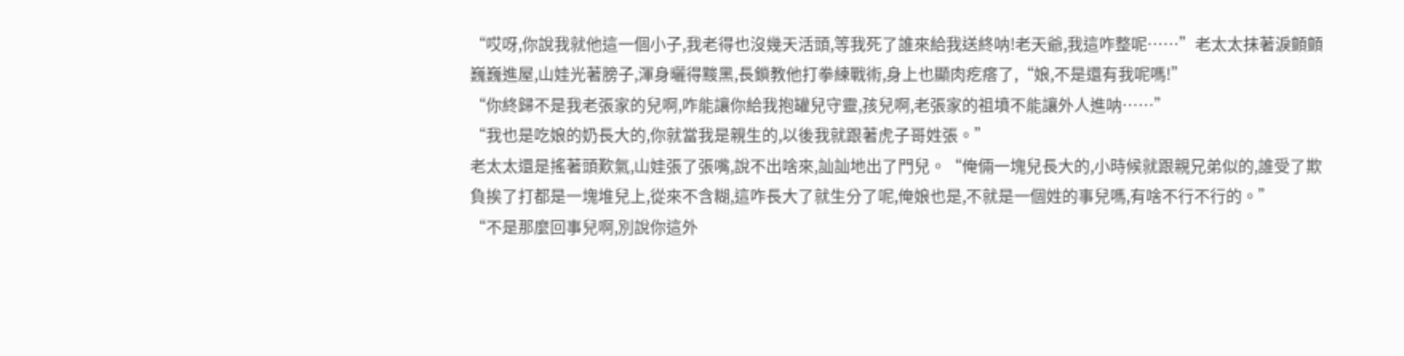“哎呀,你說我就他這一個小子,我老得也沒幾天活頭,等我死了誰來給我送終呐!老天爺,我這咋整呢……”老太太抹著淚顫顫巍巍進屋,山娃光著膀子,渾身曬得黢黑,長鎖教他打拳練戰術,身上也顯肉疙瘩了,“娘,不是還有我呢嗎!”
“你終歸不是我老張家的兒啊,咋能讓你給我抱罐兒守靈,孩兒啊,老張家的祖墳不能讓外人進呐……”
“我也是吃娘的奶長大的,你就當我是親生的,以後我就跟著虎子哥姓張。”
老太太還是搖著頭歎氣,山娃張了張嘴,說不出啥來,訕訕地出了門兒。“俺倆一塊兒長大的,小時候就跟親兄弟似的,誰受了欺負挨了打都是一塊堆兒上,從來不含糊,這咋長大了就生分了呢,俺娘也是,不就是一個姓的事兒嗎,有啥不行不行的。”
“不是那麼回事兒啊,別說你這外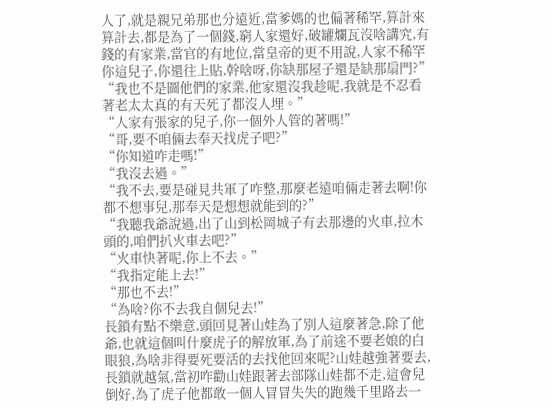人了,就是親兄弟那也分遠近,當爹媽的也偏著稀罕,算計來算計去,都是為了一個錢,窮人家還好,破罐爛瓦沒啥講究,有錢的有家業,當官的有地位,當皇帝的更不用說,人家不稀罕你這兒子,你還往上貼,幹啥呀,你缺那屋子還是缺那扇門?”
“我也不是圖他們的家業,他家還沒我趁呢,我就是不忍看著老太太真的有天死了都沒人埋。”
“人家有張家的兒子,你一個外人管的著嗎!”
“哥,要不咱倆去奉天找虎子吧?”
“你知道咋走嗎!”
“我沒去過。”
“我不去,要是碰見共軍了咋整,那麼老遠咱倆走著去啊!你都不想事兒,那奉天是想想就能到的?”
“我聽我爺說過,出了山到松岡城子有去那邊的火車,拉木頭的,咱們扒火車去吧?”
“火車快著呢,你上不去。”
“我指定能上去!”
“那也不去!”
“為啥?你不去我自個兒去!”
長鎖有點不樂意,頭回見著山娃為了別人這麼著急,除了他爺,也就這個叫什麼虎子的解放軍,為了前途不要老娘的白眼狼,為啥非得要死要活的去找他回來呢?山娃越強著要去,長鎖就越氣,當初咋勸山娃跟著去部隊山娃都不走,這會兒倒好,為了虎子他都敢一個人冒冒失失的跑幾千里路去一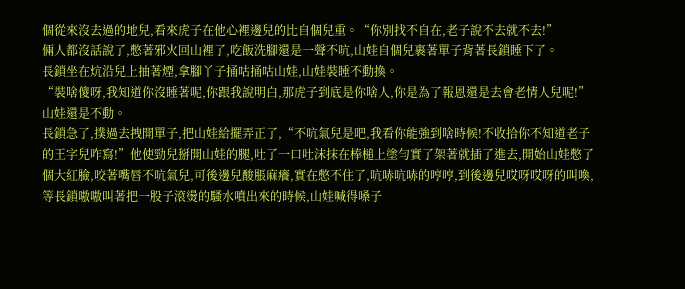個從來沒去過的地兒,看來虎子在他心裡邊兒的比自個兒重。“你別找不自在,老子說不去就不去!”
倆人都沒話說了,憋著邪火回山裡了,吃飯洗腳還是一聲不吭,山娃自個兒裹著單子背著長鎖睡下了。
長鎖坐在炕沿兒上抽著煙,拿腳丫子捅咕捅咕山娃,山娃裝睡不動換。
“裝啥傻呀,我知道你沒睡著呢,你跟我說明白,那虎子到底是你啥人,你是為了報恩還是去會老情人兒呢!”
山娃還是不動。
長鎖急了,撲過去拽開單子,把山娃給擺弄正了,“不吭氣兒是吧,我看你能強到啥時候!不收拾你不知道老子的王字兒咋寫!”他使勁兒掰開山娃的腿,吐了一口吐沫抹在棒槌上塗勻實了架著就插了進去,開始山娃憋了個大紅臉,咬著嘴唇不吭氣兒,可後邊兒酸脹麻癢,實在憋不住了,吭哧吭哧的哼哼,到後邊兒哎呀哎呀的叫喚,等長鎖嗷嗷叫著把一股子滾燙的騷水噴出來的時候,山娃喊得嗓子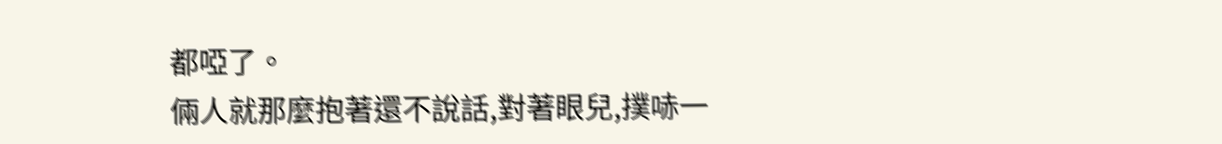都啞了。
倆人就那麼抱著還不說話,對著眼兒,撲哧一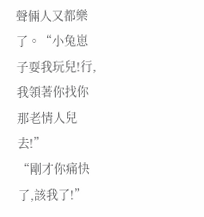聲倆人又都樂了。“小兔崽子耍我玩兒!行,我領著你找你那老情人兒去!”
“剛才你痛快了,該我了!”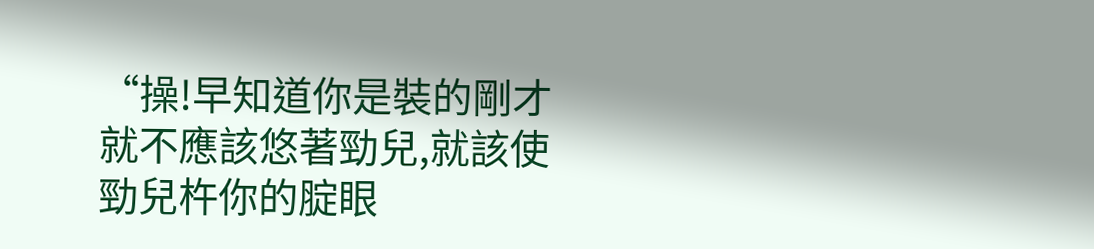“操!早知道你是裝的剛才就不應該悠著勁兒,就該使勁兒杵你的腚眼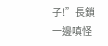子!”長鎖一邊嗔怪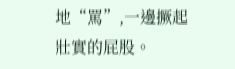地“罵”,一邊撅起壯實的屁股。